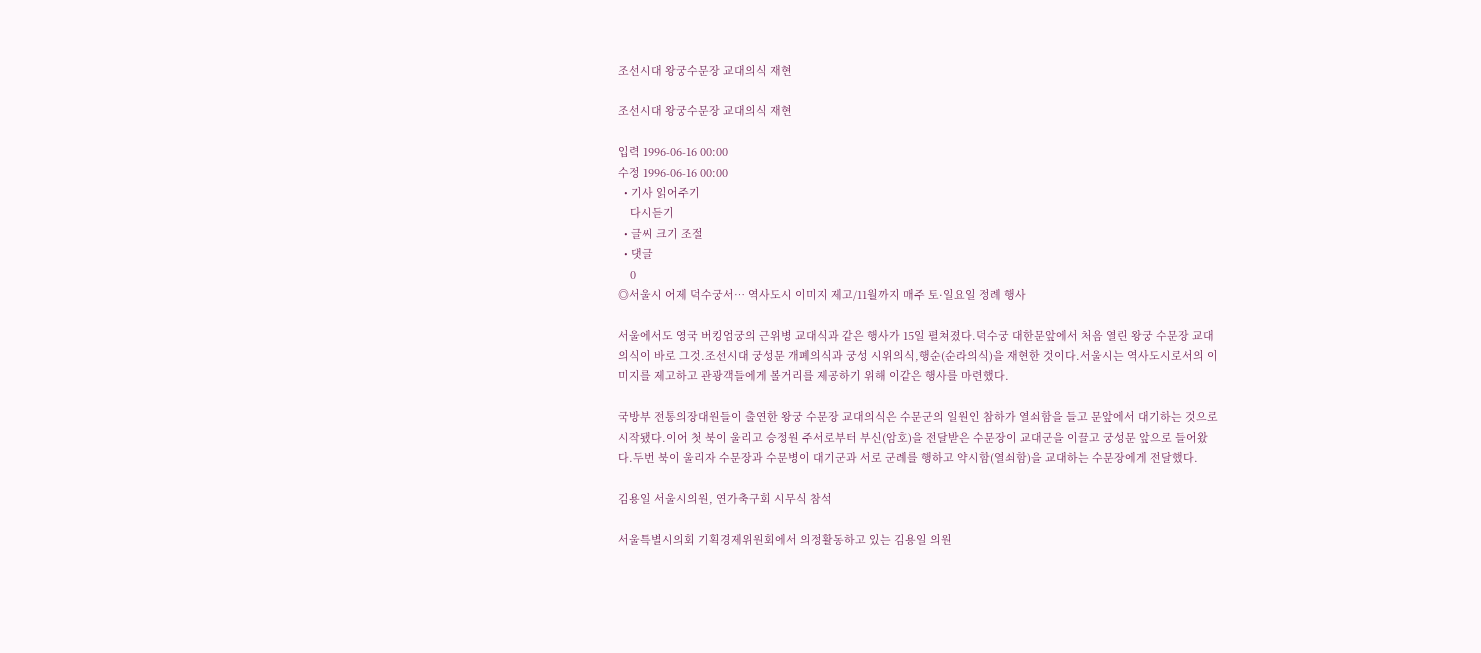조선시대 왕궁수문장 교대의식 재현

조선시대 왕궁수문장 교대의식 재현

입력 1996-06-16 00:00
수정 1996-06-16 00:00
  • 기사 읽어주기
    다시듣기
  • 글씨 크기 조절
  • 댓글
    0
◎서울시 어제 덕수궁서… 역사도시 이미지 제고/11월까지 매주 토·일요일 정례 행사

서울에서도 영국 버킹엄궁의 근위병 교대식과 같은 행사가 15일 펼쳐졌다.덕수궁 대한문앞에서 처음 열린 왕궁 수문장 교대의식이 바로 그것.조선시대 궁성문 개폐의식과 궁성 시위의식,행순(순라의식)을 재현한 것이다.서울시는 역사도시로서의 이미지를 제고하고 관광객들에게 볼거리를 제공하기 위해 이같은 행사를 마련했다.

국방부 전통의장대원들이 출연한 왕궁 수문장 교대의식은 수문군의 일원인 참하가 열쇠함을 들고 문앞에서 대기하는 것으로 시작됐다.이어 첫 북이 울리고 승정원 주서로부터 부신(암호)을 전달받은 수문장이 교대군을 이끌고 궁성문 앞으로 들어왔다.두번 북이 울리자 수문장과 수문병이 대기군과 서로 군례를 행하고 약시함(열쇠함)을 교대하는 수문장에게 전달했다.

김용일 서울시의원, 연가축구회 시무식 참석

서울특별시의회 기획경제위원회에서 의정활동하고 있는 김용일 의원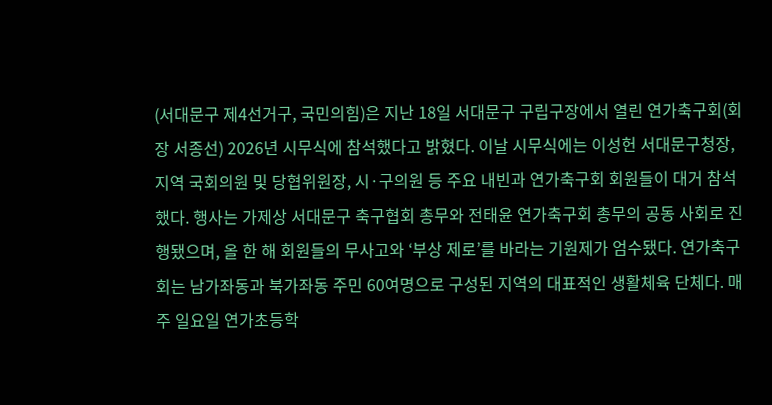(서대문구 제4선거구, 국민의힘)은 지난 18일 서대문구 구립구장에서 열린 연가축구회(회장 서종선) 2026년 시무식에 참석했다고 밝혔다. 이날 시무식에는 이성헌 서대문구청장, 지역 국회의원 및 당협위원장, 시·구의원 등 주요 내빈과 연가축구회 회원들이 대거 참석했다. 행사는 가제상 서대문구 축구협회 총무와 전태윤 연가축구회 총무의 공동 사회로 진행됐으며, 올 한 해 회원들의 무사고와 ‘부상 제로’를 바라는 기원제가 엄수됐다. 연가축구회는 남가좌동과 북가좌동 주민 60여명으로 구성된 지역의 대표적인 생활체육 단체다. 매주 일요일 연가초등학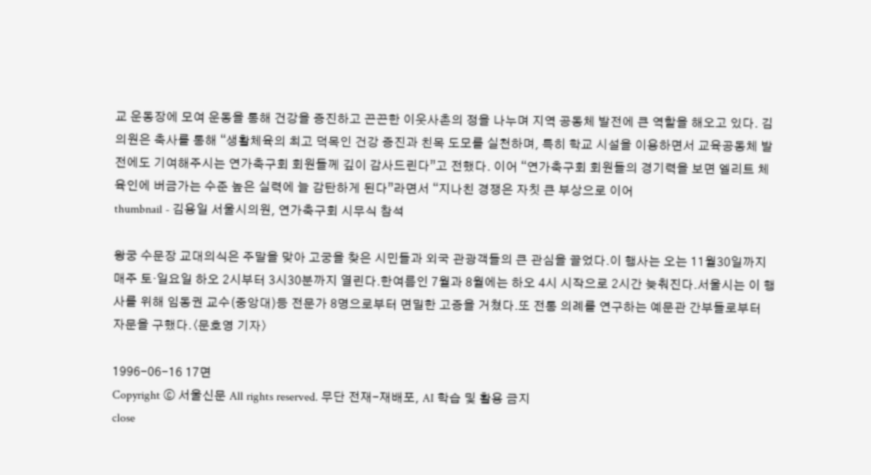교 운동장에 모여 운동을 통해 건강을 증진하고 끈끈한 이웃사촌의 정을 나누며 지역 공동체 발전에 큰 역할을 해오고 있다. 김 의원은 축사를 통해 “생활체육의 최고 덕목인 건강 증진과 친목 도모를 실천하며, 특히 학교 시설을 이용하면서 교육공동체 발전에도 기여해주시는 연가축구회 회원들께 깊이 감사드린다”고 전했다. 이어 “연가축구회 회원들의 경기력을 보면 엘리트 체육인에 버금가는 수준 높은 실력에 늘 감탄하게 된다”라면서 “지나친 경쟁은 자칫 큰 부상으로 이어
thumbnail - 김용일 서울시의원, 연가축구회 시무식 참석

왕궁 수문장 교대의식은 주말을 맞아 고궁을 찾은 시민들과 외국 관광객들의 큰 관심을 끌었다.이 행사는 오는 11월30일까지 매주 토·일요일 하오 2시부터 3시30분까지 열린다.한여름인 7월과 8월에는 하오 4시 시작으로 2시간 늦춰진다.서울시는 이 행사를 위해 임동권 교수(중앙대)등 전문가 8명으로부터 면밀한 고증을 거쳤다.또 전통 의례를 연구하는 예문관 간부들로부터 자문을 구했다.〈문호영 기자〉

1996-06-16 17면
Copyright ⓒ 서울신문 All rights reserved. 무단 전재-재배포, AI 학습 및 활용 금지
close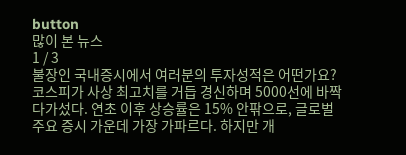button
많이 본 뉴스
1 / 3
불장인 국내증시에서 여러분의 투자성적은 어떤가요?
코스피가 사상 최고치를 거듭 경신하며 5000선에 바짝 다가섰다. 연초 이후 상승률은 15% 안팎으로, 글로벌 주요 증시 가운데 가장 가파르다. 하지만 개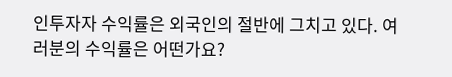인투자자 수익률은 외국인의 절반에 그치고 있다. 여러분의 수익률은 어떤가요?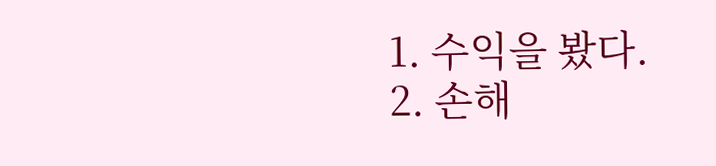1. 수익을 봤다.
2. 손해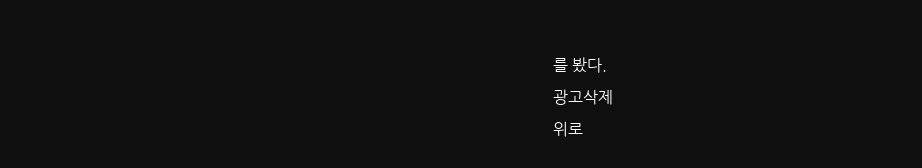를 봤다.
광고삭제
위로